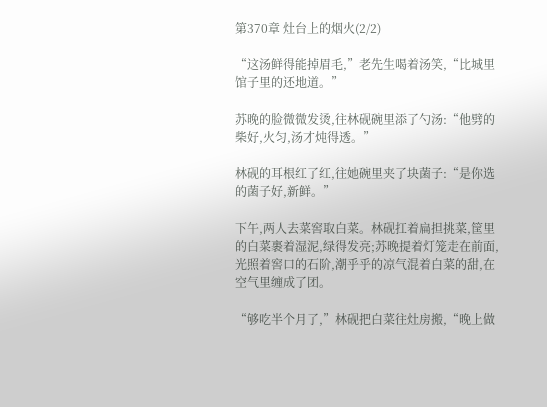第370章 灶台上的烟火(2/2)

“这汤鲜得能掉眉毛,”老先生喝着汤笑,“比城里馆子里的还地道。”

苏晚的脸微微发烫,往林砚碗里添了勺汤:“他劈的柴好,火匀,汤才炖得透。”

林砚的耳根红了红,往她碗里夹了块菌子:“是你选的菌子好,新鲜。”

下午,两人去菜窖取白菜。林砚扛着扁担挑菜,筐里的白菜裹着湿泥,绿得发亮;苏晚提着灯笼走在前面,光照着窖口的石阶,潮乎乎的凉气混着白菜的甜,在空气里缠成了团。

“够吃半个月了,”林砚把白菜往灶房搬,“晚上做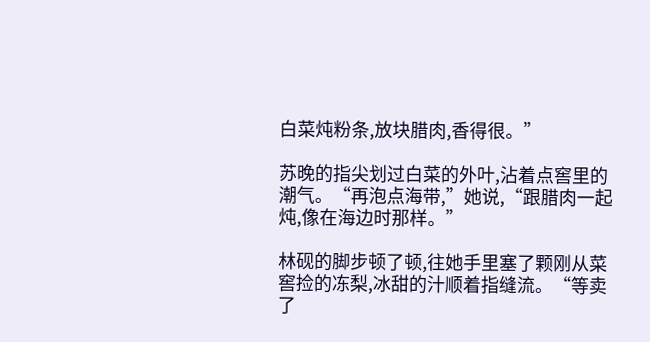白菜炖粉条,放块腊肉,香得很。”

苏晚的指尖划过白菜的外叶,沾着点窖里的潮气。“再泡点海带,”她说,“跟腊肉一起炖,像在海边时那样。”

林砚的脚步顿了顿,往她手里塞了颗刚从菜窖捡的冻梨,冰甜的汁顺着指缝流。“等卖了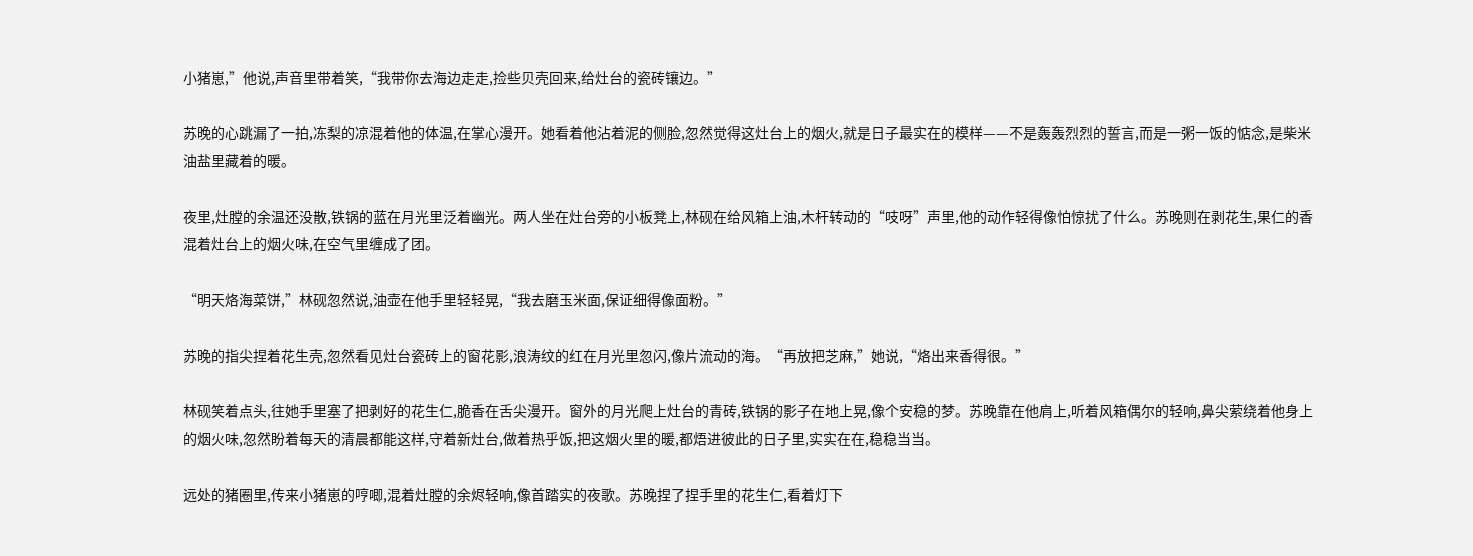小猪崽,”他说,声音里带着笑,“我带你去海边走走,捡些贝壳回来,给灶台的瓷砖镶边。”

苏晚的心跳漏了一拍,冻梨的凉混着他的体温,在掌心漫开。她看着他沾着泥的侧脸,忽然觉得这灶台上的烟火,就是日子最实在的模样——不是轰轰烈烈的誓言,而是一粥一饭的惦念,是柴米油盐里藏着的暖。

夜里,灶膛的余温还没散,铁锅的蓝在月光里泛着幽光。两人坐在灶台旁的小板凳上,林砚在给风箱上油,木杆转动的“吱呀”声里,他的动作轻得像怕惊扰了什么。苏晚则在剥花生,果仁的香混着灶台上的烟火味,在空气里缠成了团。

“明天烙海菜饼,”林砚忽然说,油壶在他手里轻轻晃,“我去磨玉米面,保证细得像面粉。”

苏晚的指尖捏着花生壳,忽然看见灶台瓷砖上的窗花影,浪涛纹的红在月光里忽闪,像片流动的海。“再放把芝麻,”她说,“烙出来香得很。”

林砚笑着点头,往她手里塞了把剥好的花生仁,脆香在舌尖漫开。窗外的月光爬上灶台的青砖,铁锅的影子在地上晃,像个安稳的梦。苏晚靠在他肩上,听着风箱偶尔的轻响,鼻尖萦绕着他身上的烟火味,忽然盼着每天的清晨都能这样,守着新灶台,做着热乎饭,把这烟火里的暖,都焐进彼此的日子里,实实在在,稳稳当当。

远处的猪圈里,传来小猪崽的哼唧,混着灶膛的余烬轻响,像首踏实的夜歌。苏晚捏了捏手里的花生仁,看着灯下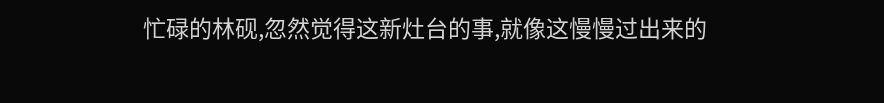忙碌的林砚,忽然觉得这新灶台的事,就像这慢慢过出来的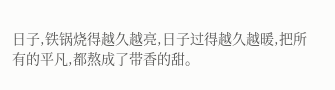日子,铁锅烧得越久越亮,日子过得越久越暖,把所有的平凡,都熬成了带香的甜。